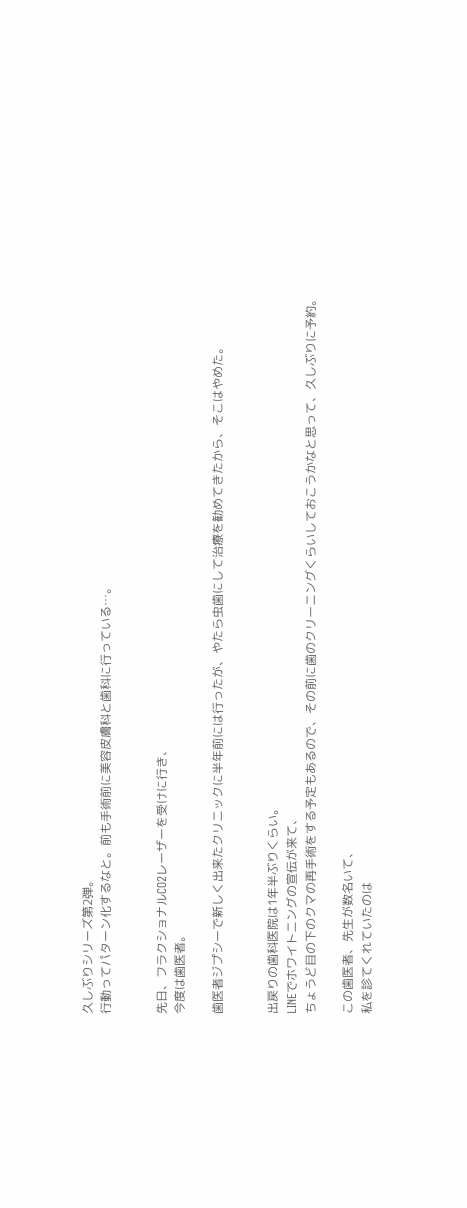久しぶりシリーズ第2弾。
行動ってパターン化するなと。前も手術前に美容皮膚科と歯科に行っている…。


先日、フラクショナルCO2レーザーを受けに行き、
今度は歯医者。

歯医者ジプシーで新しく出来たクリニックに半年前には行ったが、やたら虫歯にして治療を勧めてきたから、そこはやめた。


出戻りの歯科医院は1年半ぶりくらい。
LINEでホワイトニングの宣伝が来て、
ちょうど目の下のクマの再手術をする予定もあるので、その前に歯のクリーニングくらいしておこうかなと思って、久しぶりに予約。

この歯医者、先生が数名いて、
私を診てくれていたのは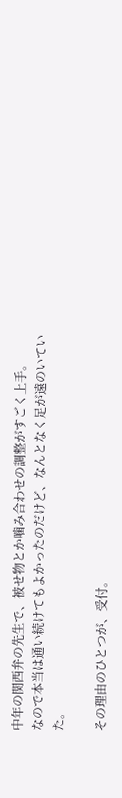中年の関西弁の先生で、被せ物とか噛み合わせの調整がすごく上手。
なので本当は通い続けてもよかったのだけど、なんとなく足が遠のいていた。

その理由のひとつが、受付。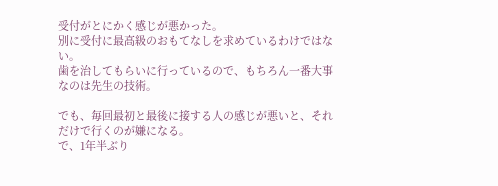受付がとにかく感じが悪かった。
別に受付に最高級のおもてなしを求めているわけではない。
歯を治してもらいに行っているので、もちろん一番大事なのは先生の技術。

でも、毎回最初と最後に接する人の感じが悪いと、それだけで行くのが嫌になる。
で、1年半ぶり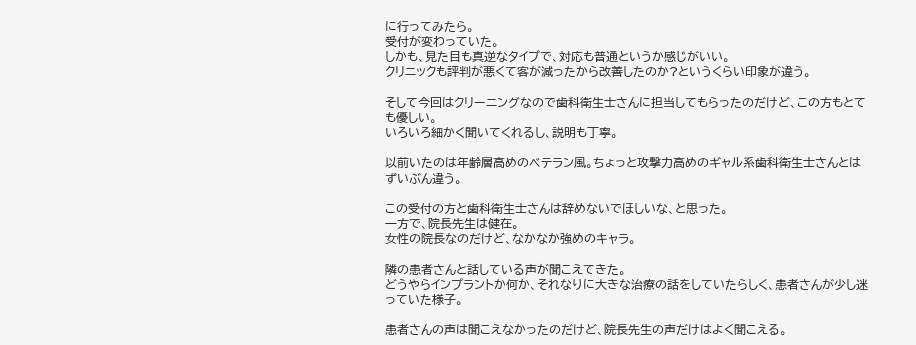に行ってみたら。
受付が変わっていた。
しかも、見た目も真逆なタイプで、対応も普通というか感じがいい。
クリニックも評判が悪くて客が減ったから改善したのか?というくらい印象が違う。

そして今回はクリーニングなので歯科衛生士さんに担当してもらったのだけど、この方もとても優しい。
いろいろ細かく聞いてくれるし、説明も丁寧。

以前いたのは年齢層高めのベテラン風。ちょっと攻撃力高めのギャル系歯科衛生士さんとはずいぶん違う。

この受付の方と歯科衛生士さんは辞めないでほしいな、と思った。
一方で、院長先生は健在。
女性の院長なのだけど、なかなか強めのキャラ。

隣の患者さんと話している声が聞こえてきた。
どうやらインプラントか何か、それなりに大きな治療の話をしていたらしく、患者さんが少し迷っていた様子。

患者さんの声は聞こえなかったのだけど、院長先生の声だけはよく聞こえる。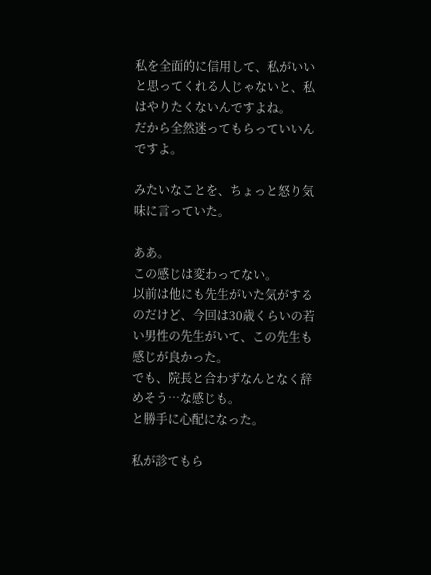私を全面的に信用して、私がいいと思ってくれる人じゃないと、私はやりたくないんですよね。
だから全然迷ってもらっていいんですよ。

みたいなことを、ちょっと怒り気味に言っていた。

ああ。
この感じは変わってない。
以前は他にも先生がいた気がするのだけど、今回は30歳くらいの若い男性の先生がいて、この先生も感じが良かった。
でも、院長と合わずなんとなく辞めそう…な感じも。
と勝手に心配になった。

私が診てもら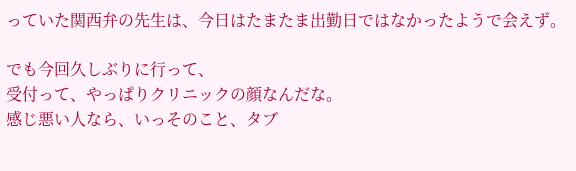っていた関西弁の先生は、今日はたまたま出勤日ではなかったようで会えず。

でも今回久しぶりに行って、
受付って、やっぱりクリニックの顔なんだな。
感じ悪い人なら、いっそのこと、タブ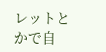レットとかで自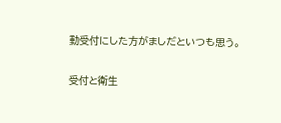動受付にした方がましだといつも思う。

受付と衛生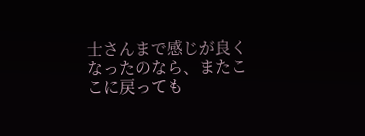士さんまで感じが良くなったのなら、またここに戻っても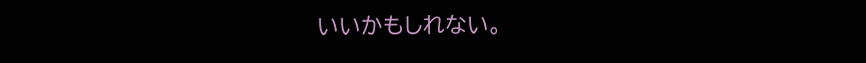いいかもしれない。